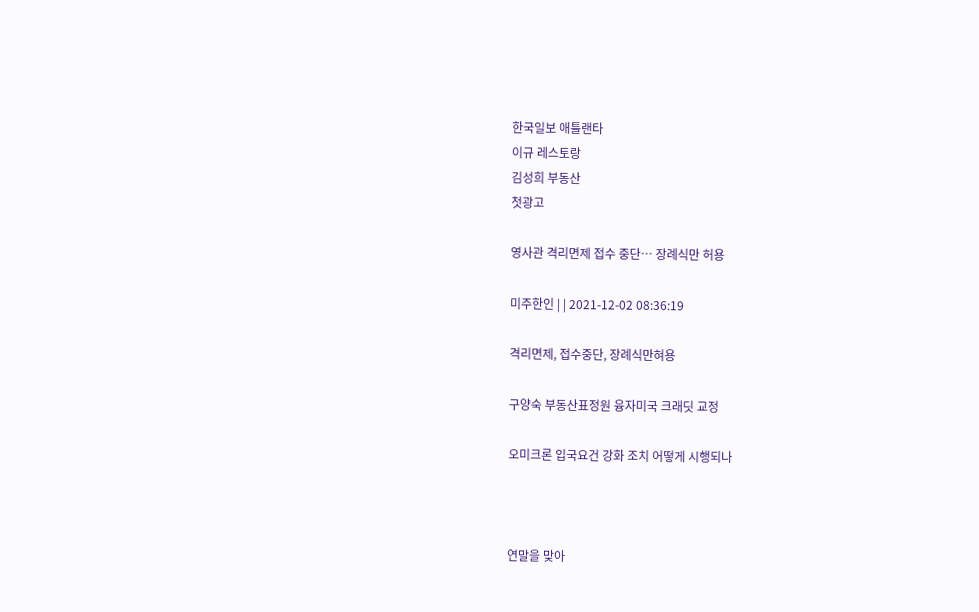한국일보 애틀랜타
이규 레스토랑
김성희 부동산
첫광고

영사관 격리면제 접수 중단… 장례식만 허용

미주한인 | | 2021-12-02 08:36:19

격리면제, 접수중단, 장례식만혀용

구양숙 부동산표정원 융자미국 크래딧 교정

오미크론 입국요건 강화 조치 어떻게 시행되나



연말을 맞아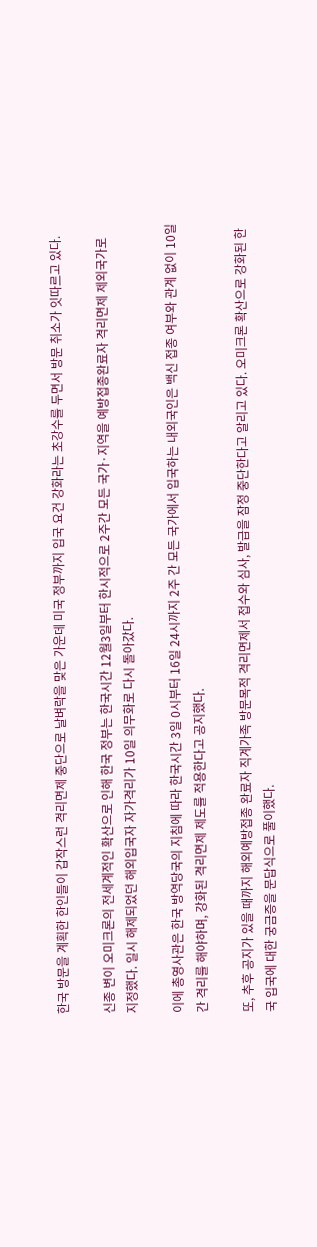한국 방문을 계획한 한인들이 갑작스런 격리면제 중단으로 날벼락을 맞은 가운데 미국 정부까지 입국 요건 강화라는 초강수를 두면서 방문 취소가 잇따르고 있다.

신종 변이 오미크론의 전세계적인 확산으로 인해 한국 정부는 한국시간 12월3일부터 한시적으로 2주간 모든 국가·지역을 예방접종완료자 격리면제 제외국가로 지정했다. 일시 해제되었던 해외입국자 자가격리가 10일 의무화로 다시 돌아갔다.

이에 총영사관은 한국 방역당국의 지침에 따라 한국시간 3일 0시부터 16일 24시까지 2주 간 모든 국가에서 입국하는 내외국인은 백신 접종 여부와 관계 없이 10일간 격리를 해야하며, 강화된 격리면제 제도를 적용한다고 공지했다.

또, 추후 공지가 있을 때까지 해외예방접종 완료자 직계가족 방문목적 격리면제서 접수와 심사, 발급을 잠정 중단한다고 알리고 있다. 오미크론 확산으로 강화된 한국 입국에 대한 궁금증을 문답식으로 풀이했다.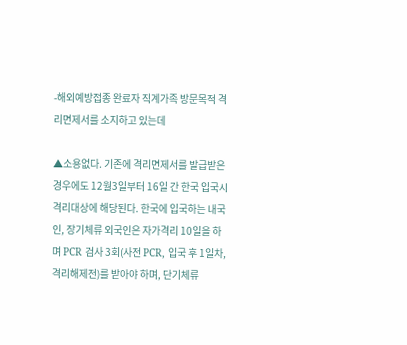-해외예방접종 완료자 직계가족 방문목적 격리면제서를 소지하고 있는데

▲소용없다. 기존에 격리면제서를 발급받은 경우에도 12월3일부터 16일 간 한국 입국시 격리대상에 해당된다. 한국에 입국하는 내국인, 장기체류 외국인은 자가격리 10일을 하며 PCR 검사 3회(사전 PCR, 입국 후 1일차, 격리해제전)를 받아야 하며, 단기체류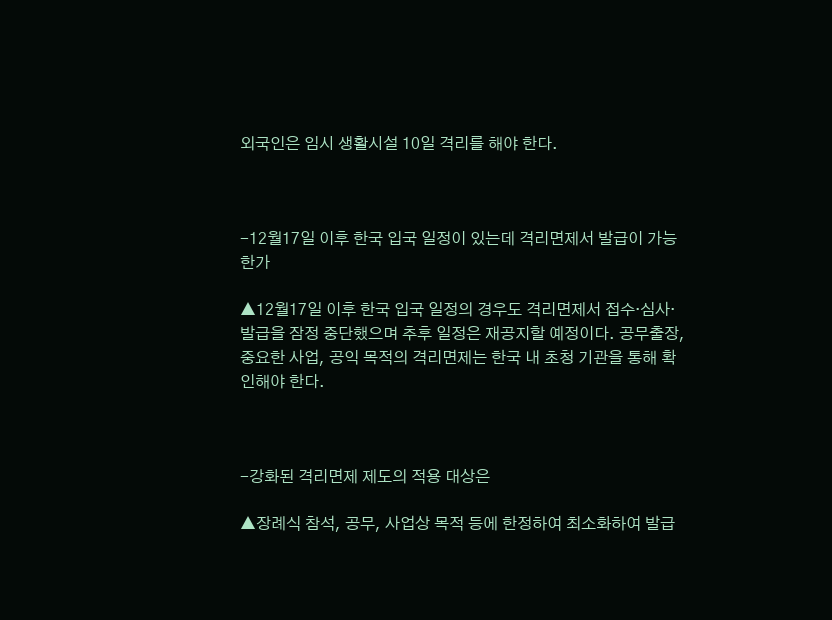외국인은 임시 생활시설 10일 격리를 해야 한다.



-12월17일 이후 한국 입국 일정이 있는데 격리면제서 발급이 가능한가

▲12월17일 이후 한국 입국 일정의 경우도 격리면제서 접수·심사·발급을 잠정 중단했으며 추후 일정은 재공지할 예정이다. 공무출장, 중요한 사업, 공익 목적의 격리면제는 한국 내 초청 기관을 통해 확인해야 한다.



-강화된 격리면제 제도의 적용 대상은

▲장례식 참석, 공무, 사업상 목적 등에 한정하여 최소화하여 발급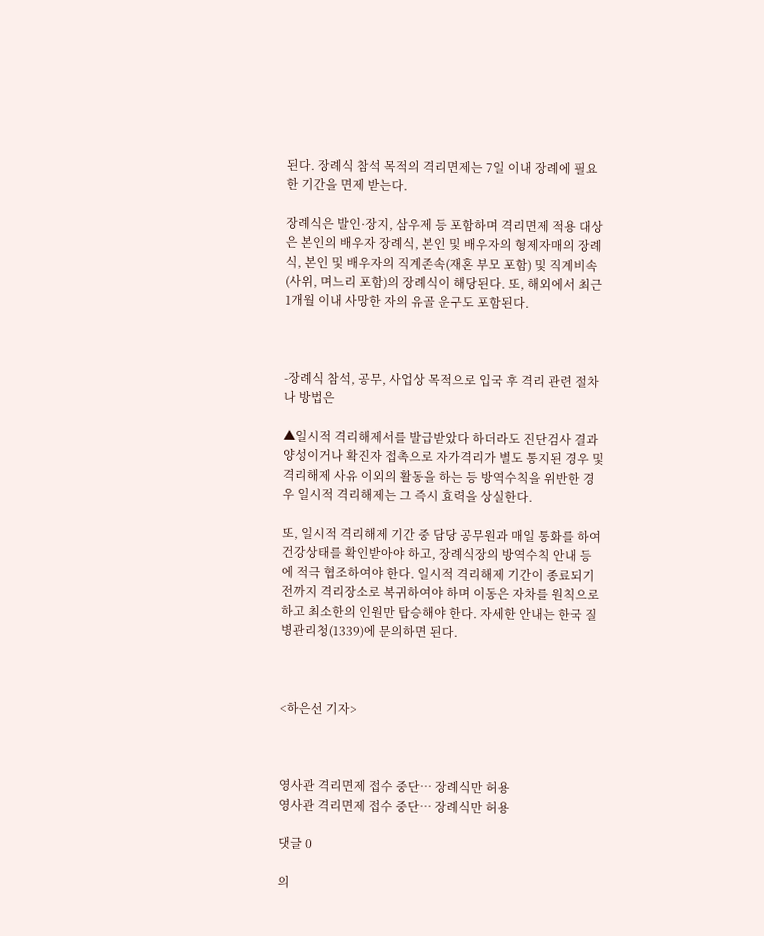된다. 장례식 참석 목적의 격리면제는 7일 이내 장례에 필요한 기간을 면제 받는다.

장례식은 발인·장지, 삼우제 등 포함하며 격리면제 적용 대상은 본인의 배우자 장례식, 본인 및 배우자의 형제자매의 장례식, 본인 및 배우자의 직계존속(재혼 부모 포함) 및 직계비속(사위, 며느리 포함)의 장례식이 해당된다. 또, 해외에서 최근 1개월 이내 사망한 자의 유골 운구도 포함된다.



-장례식 참석, 공무, 사업상 목적으로 입국 후 격리 관련 절차나 방법은

▲일시적 격리해제서를 발급받았다 하더라도 진단검사 결과 양성이거나 확진자 접촉으로 자가격리가 별도 통지된 경우 및 격리해제 사유 이외의 활동을 하는 등 방역수칙을 위반한 경우 일시적 격리해제는 그 즉시 효력을 상실한다.

또, 일시적 격리해제 기간 중 담당 공무원과 매일 통화를 하여 건강상태를 확인받아야 하고, 장례식장의 방역수칙 안내 등에 적극 협조하여야 한다. 일시적 격리해제 기간이 종료되기 전까지 격리장소로 복귀하여야 하며 이동은 자차를 원칙으로 하고 최소한의 인원만 탑승해야 한다. 자세한 안내는 한국 질병관리청(1339)에 문의하면 된다.



<하은선 기자>



영사관 격리면제 접수 중단… 장례식만 허용
영사관 격리면제 접수 중단… 장례식만 허용

댓글 0

의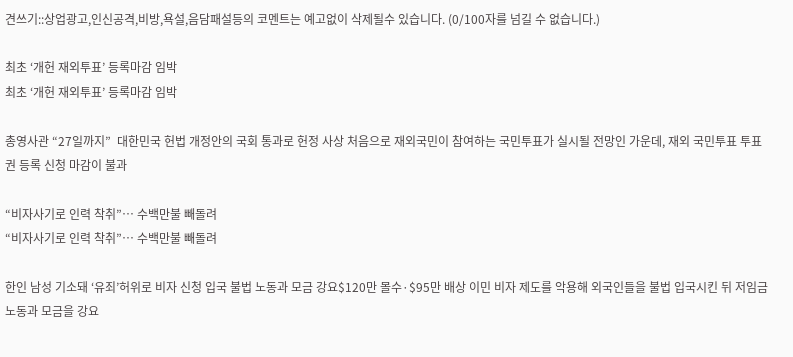견쓰기::상업광고,인신공격,비방,욕설,음담패설등의 코멘트는 예고없이 삭제될수 있습니다. (0/100자를 넘길 수 없습니다.)

최초 ‘개헌 재외투표’ 등록마감 임박
최초 ‘개헌 재외투표’ 등록마감 임박

총영사관 “27일까지”  대한민국 헌법 개정안의 국회 통과로 헌정 사상 처음으로 재외국민이 참여하는 국민투표가 실시될 전망인 가운데, 재외 국민투표 투표권 등록 신청 마감이 불과

“비자사기로 인력 착취”… 수백만불 빼돌려
“비자사기로 인력 착취”… 수백만불 빼돌려

한인 남성 기소돼 ‘유죄’허위로 비자 신청 입국 불법 노동과 모금 강요$120만 몰수·$95만 배상 이민 비자 제도를 악용해 외국인들을 불법 입국시킨 뒤 저임금 노동과 모금을 강요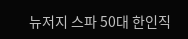뉴저지 스파 50대 한인직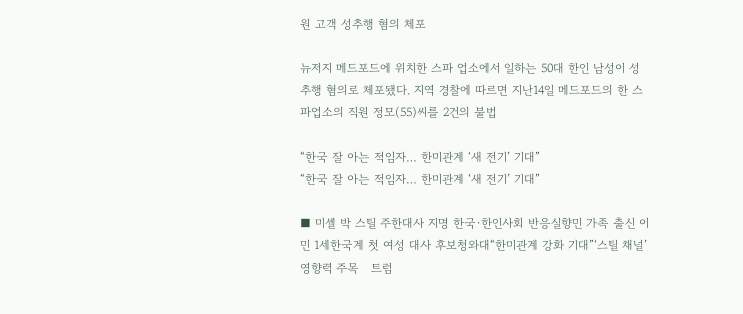원 고객 성추행 혐의 체포

뉴저지 메드포드에 위치한 스파 업소에서 일하는 50대 한인 남성이 성추행 혐의로 체포됐다. 지역 경찰에 따르면 지난14일 메드포드의 한 스파업소의 직원 정모(55)씨를 2건의 불법

“한국 잘 아는 적임자… 한미관계 ‘새 전기’ 기대”
“한국 잘 아는 적임자… 한미관계 ‘새 전기’ 기대”

■ 미셸 박 스틸 주한대사 지명 한국·한인사회 반응실향민 가족 출신 이민 1세한국계 첫 여성 대사 후보청와대“한미관계 강화 기대”‘스틸 채널’영향력 주목   트럼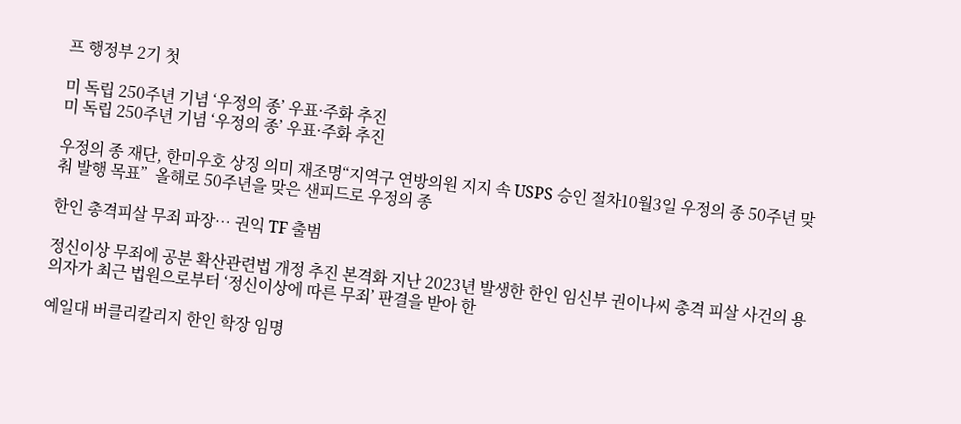프 행정부 2기 첫

미 독립 250주년 기념 ‘우정의 종’ 우표·주화 추진
미 독립 250주년 기념 ‘우정의 종’ 우표·주화 추진

우정의 종 재단, 한미우호 상징 의미 재조명“지역구 연방의원 지지 속 USPS 승인 절차10월3일 우정의 종 50주년 맞춰 발행 목표”  올해로 50주년을 맞은 샌피드로 우정의 종

한인 총격피살 무죄 파장… 권익 TF 출범

정신이상 무죄에 공분 확산관련법 개정 추진 본격화 지난 2023년 발생한 한인 임신부 권이나씨 총격 피살 사건의 용의자가 최근 법원으로부터 ‘정신이상에 따른 무죄’ 판결을 받아 한

예일대 버클리칼리지 한인 학장 임명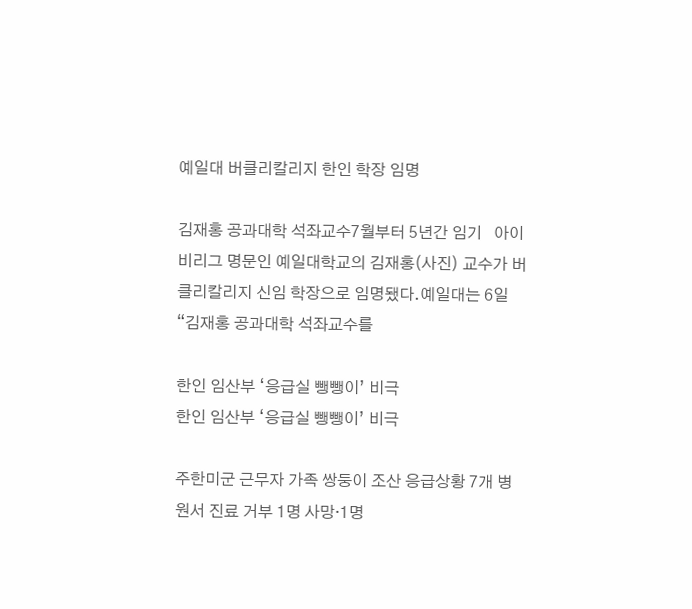예일대 버클리칼리지 한인 학장 임명

김재홍 공과대학 석좌교수7월부터 5년간 임기   아이비리그 명문인 예일대학교의 김재홍(사진) 교수가 버클리칼리지 신임 학장으로 임명됐다.예일대는 6일 “김재홍 공과대학 석좌교수를

한인 임산부 ‘응급실 뺑뺑이’ 비극
한인 임산부 ‘응급실 뺑뺑이’ 비극

주한미군 근무자 가족 쌍둥이 조산 응급상황 7개 병원서 진료 거부 1명 사망·1명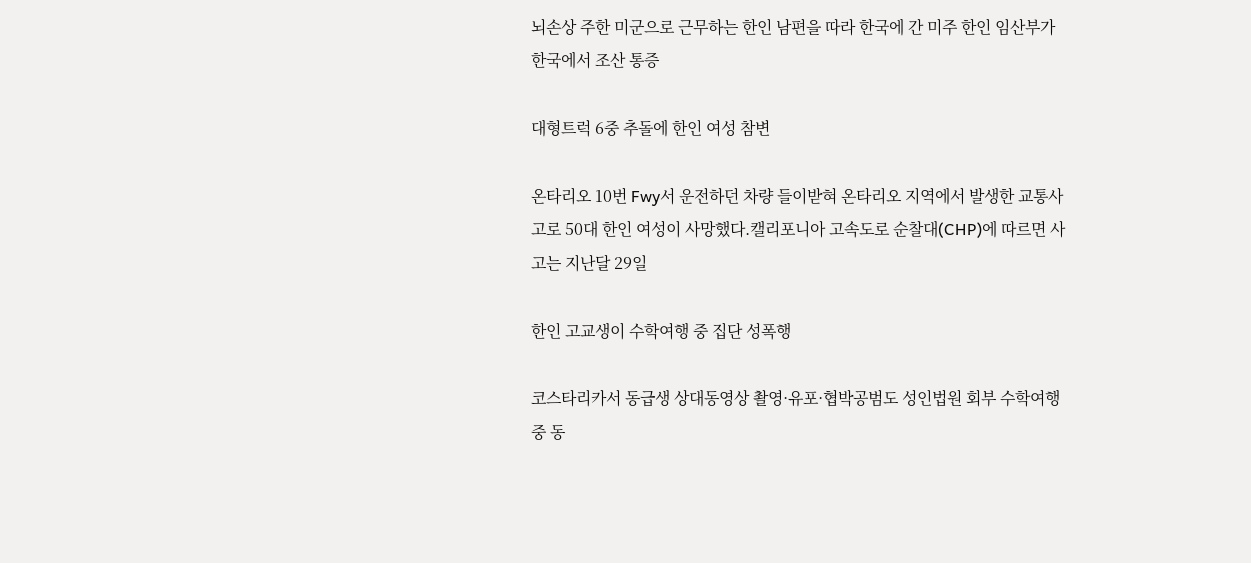뇌손상 주한 미군으로 근무하는 한인 남편을 따라 한국에 간 미주 한인 임산부가 한국에서 조산 통증

대형트럭 6중 추돌에 한인 여성 참변

온타리오 10번 Fwy서 운전하던 차량 들이받혀 온타리오 지역에서 발생한 교통사고로 50대 한인 여성이 사망했다.캘리포니아 고속도로 순찰대(CHP)에 따르면 사고는 지난달 29일

한인 고교생이 수학여행 중 집단 성폭행

코스타리카서 동급생 상대동영상 촬영·유포·협박공범도 성인법원 회부 수학여행 중 동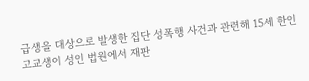급생을 대상으로 발생한 집단 성폭행 사건과 관련해 15세 한인 고교생이 성인 법원에서 재판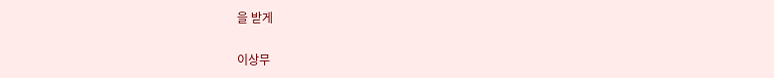을 받게

이상무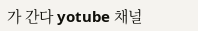가 간다 yotube 채널